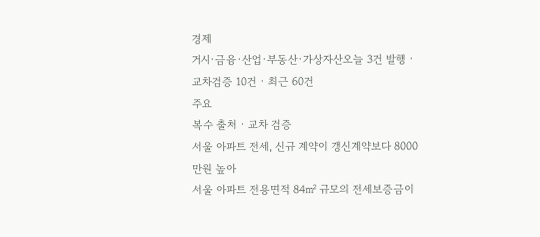경제
거시·금융·산업·부동산·가상자산오늘 3건 발행 · 교차검증 10건 · 최근 60건
주요
복수 출처 · 교차 검증
서울 아파트 전세, 신규 계약이 갱신계약보다 8000만원 높아
서울 아파트 전용면적 84㎡ 규모의 전세보증금이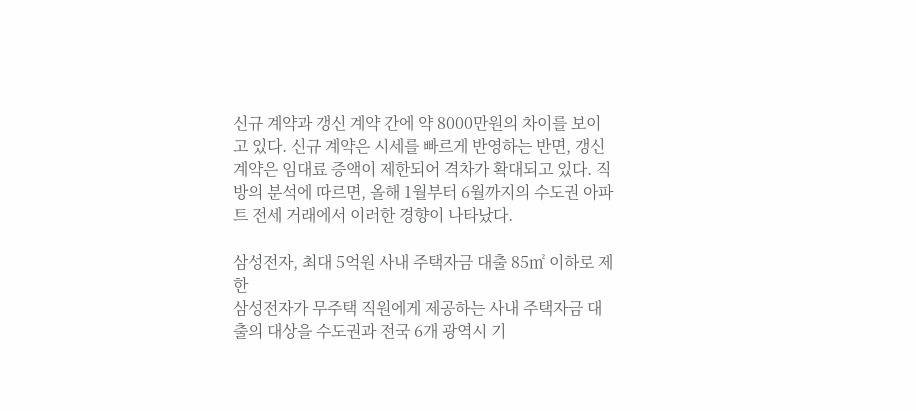신규 계약과 갱신 계약 간에 약 8000만원의 차이를 보이고 있다. 신규 계약은 시세를 빠르게 반영하는 반면, 갱신 계약은 임대료 증액이 제한되어 격차가 확대되고 있다. 직방의 분석에 따르면, 올해 1월부터 6월까지의 수도권 아파트 전세 거래에서 이러한 경향이 나타났다.

삼성전자, 최대 5억원 사내 주택자금 대출 85㎡ 이하로 제한
삼성전자가 무주택 직원에게 제공하는 사내 주택자금 대출의 대상을 수도권과 전국 6개 광역시 기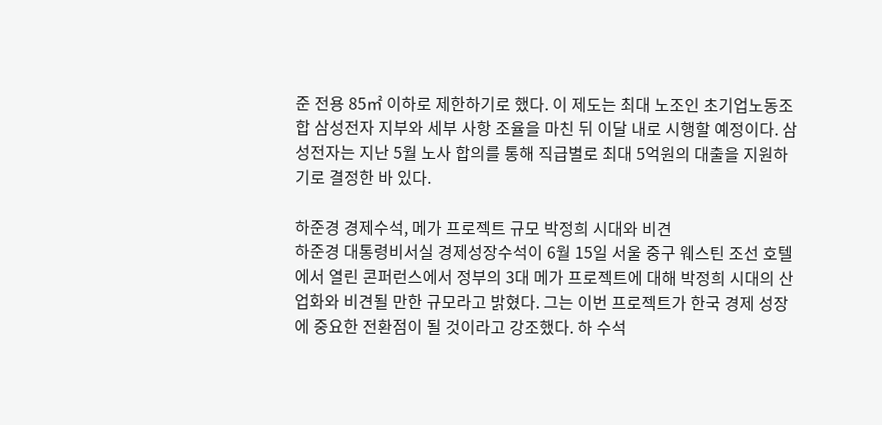준 전용 85㎡ 이하로 제한하기로 했다. 이 제도는 최대 노조인 초기업노동조합 삼성전자 지부와 세부 사항 조율을 마친 뒤 이달 내로 시행할 예정이다. 삼성전자는 지난 5월 노사 합의를 통해 직급별로 최대 5억원의 대출을 지원하기로 결정한 바 있다.

하준경 경제수석, 메가 프로젝트 규모 박정희 시대와 비견
하준경 대통령비서실 경제성장수석이 6월 15일 서울 중구 웨스틴 조선 호텔에서 열린 콘퍼런스에서 정부의 3대 메가 프로젝트에 대해 박정희 시대의 산업화와 비견될 만한 규모라고 밝혔다. 그는 이번 프로젝트가 한국 경제 성장에 중요한 전환점이 될 것이라고 강조했다. 하 수석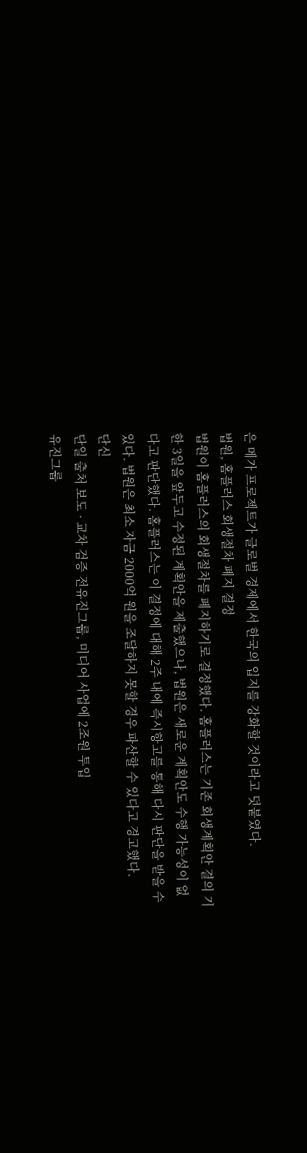은 메가 프로젝트가 글로벌 경제에서 한국의 입지를 강화할 것이라고 덧붙였다.
법원, 홈플러스 회생절차 폐지 결정
법원이 홈플러스의 회생절차를 폐지하기로 결정했다. 홈플러스는 기존 회생계획안 결의 기한 3일을 앞두고 수정된 계획안을 제출했으나, 법원은 새로운 계획안도 수행 가능성이 없다고 판단했다. 홈플러스는 이 결정에 대해 2주 내에 즉시항고를 통해 다시 판단을 받을 수 있다. 법원은 최소 자금 2000억 원을 조달하지 못할 경우 파산할 수 있다고 경고했다.
단신
단일 출처 보도 · 교차 검증 전유진그룹, 미디어 사업에 2조원 투입
유진그룹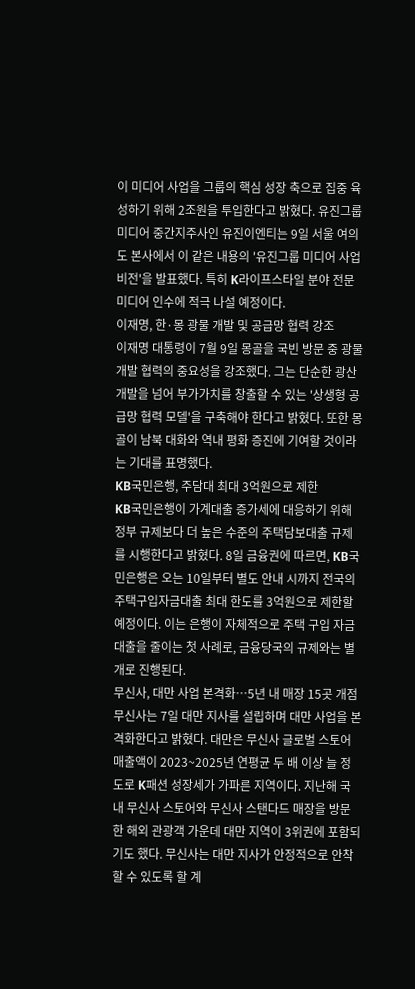이 미디어 사업을 그룹의 핵심 성장 축으로 집중 육성하기 위해 2조원을 투입한다고 밝혔다. 유진그룹 미디어 중간지주사인 유진이엔티는 9일 서울 여의도 본사에서 이 같은 내용의 '유진그룹 미디어 사업 비전'을 발표했다. 특히 K라이프스타일 분야 전문 미디어 인수에 적극 나설 예정이다.
이재명, 한·몽 광물 개발 및 공급망 협력 강조
이재명 대통령이 7월 9일 몽골을 국빈 방문 중 광물 개발 협력의 중요성을 강조했다. 그는 단순한 광산 개발을 넘어 부가가치를 창출할 수 있는 '상생형 공급망 협력 모델'을 구축해야 한다고 밝혔다. 또한 몽골이 남북 대화와 역내 평화 증진에 기여할 것이라는 기대를 표명했다.
KB국민은행, 주담대 최대 3억원으로 제한
KB국민은행이 가계대출 증가세에 대응하기 위해 정부 규제보다 더 높은 수준의 주택담보대출 규제를 시행한다고 밝혔다. 8일 금융권에 따르면, KB국민은행은 오는 10일부터 별도 안내 시까지 전국의 주택구입자금대출 최대 한도를 3억원으로 제한할 예정이다. 이는 은행이 자체적으로 주택 구입 자금 대출을 줄이는 첫 사례로, 금융당국의 규제와는 별개로 진행된다.
무신사, 대만 사업 본격화…5년 내 매장 15곳 개점
무신사는 7일 대만 지사를 설립하며 대만 사업을 본격화한다고 밝혔다. 대만은 무신사 글로벌 스토어 매출액이 2023~2025년 연평균 두 배 이상 늘 정도로 K패션 성장세가 가파른 지역이다. 지난해 국내 무신사 스토어와 무신사 스탠다드 매장을 방문한 해외 관광객 가운데 대만 지역이 3위권에 포함되기도 했다. 무신사는 대만 지사가 안정적으로 안착할 수 있도록 할 계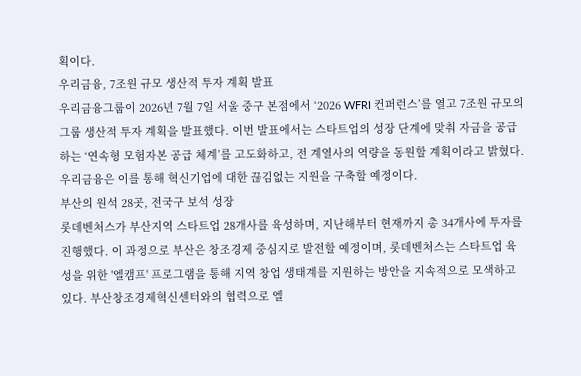획이다.
우리금융, 7조원 규모 생산적 투자 계획 발표
우리금융그룹이 2026년 7월 7일 서울 중구 본점에서 ‘2026 WFRI 컨퍼런스’를 열고 7조원 규모의 그룹 생산적 투자 계획을 발표했다. 이번 발표에서는 스타트업의 성장 단계에 맞춰 자금을 공급하는 ‘연속형 모험자본 공급 체계’를 고도화하고, 전 계열사의 역량을 동원할 계획이라고 밝혔다. 우리금융은 이를 통해 혁신기업에 대한 끊김없는 지원을 구축할 예정이다.
부산의 원석 28곳, 전국구 보석 성장
롯데벤처스가 부산지역 스타트업 28개사를 육성하며, 지난해부터 현재까지 총 34개사에 투자를 진행했다. 이 과정으로 부산은 창조경제 중심지로 발전할 예정이며, 롯데벤처스는 스타트업 육성을 위한 '엘캠프' 프로그램을 통해 지역 창업 생태계를 지원하는 방안을 지속적으로 모색하고 있다. 부산창조경제혁신센터와의 협력으로 엘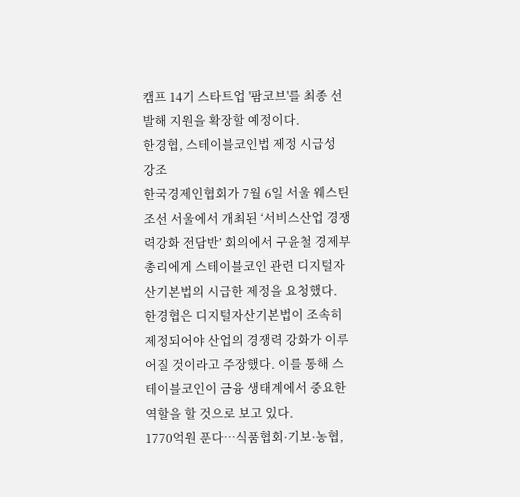캠프 14기 스타트업 '팜코브'를 최종 선발해 지원을 확장할 예정이다.
한경협, 스테이블코인법 제정 시급성 강조
한국경제인협회가 7월 6일 서울 웨스틴조선 서울에서 개최된 ‘서비스산업 경쟁력강화 전담반’ 회의에서 구윤철 경제부총리에게 스테이블코인 관련 디지털자산기본법의 시급한 제정을 요청했다. 한경협은 디지털자산기본법이 조속히 제정되어야 산업의 경쟁력 강화가 이루어질 것이라고 주장했다. 이를 통해 스테이블코인이 금융 생태계에서 중요한 역할을 할 것으로 보고 있다.
1770억원 푼다…식품협회·기보·농협,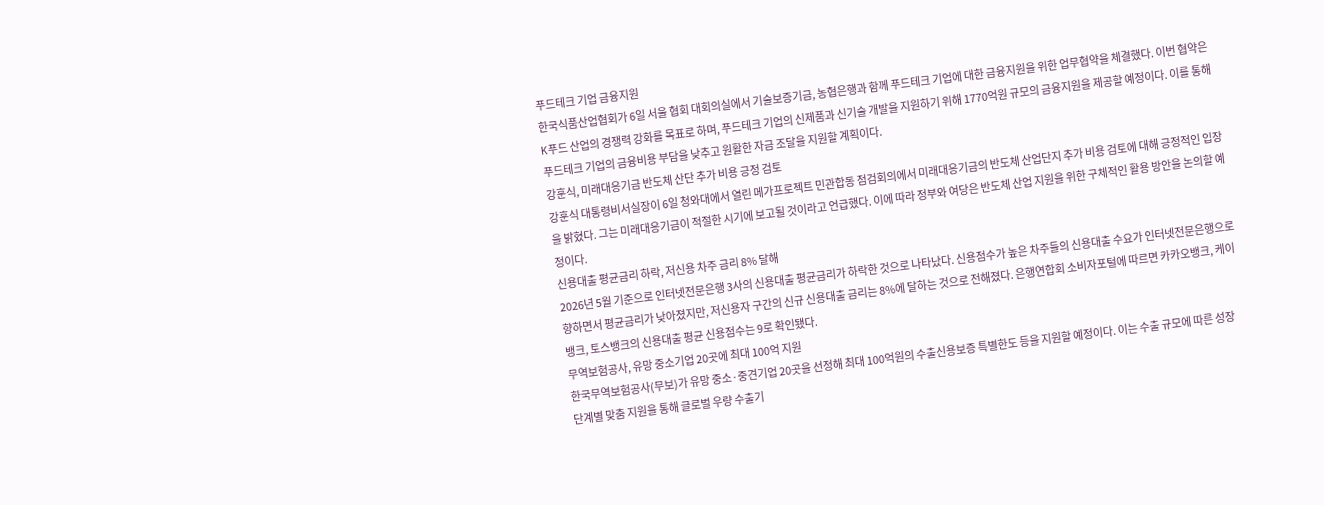푸드테크 기업 금융지원
한국식품산업협회가 6일 서울 협회 대회의실에서 기술보증기금, 농협은행과 함께 푸드테크 기업에 대한 금융지원을 위한 업무협약을 체결했다. 이번 협약은 K푸드 산업의 경쟁력 강화를 목표로 하며, 푸드테크 기업의 신제품과 신기술 개발을 지원하기 위해 1770억원 규모의 금융지원을 제공할 예정이다. 이를 통해 푸드테크 기업의 금융비용 부담을 낮추고 원활한 자금 조달을 지원할 계획이다.
강훈식, 미래대응기금 반도체 산단 추가 비용 긍정 검토
강훈식 대통령비서실장이 6일 청와대에서 열린 메가프로젝트 민관합동 점검회의에서 미래대응기금의 반도체 산업단지 추가 비용 검토에 대해 긍정적인 입장을 밝혔다. 그는 미래대응기금이 적절한 시기에 보고될 것이라고 언급했다. 이에 따라 정부와 여당은 반도체 산업 지원을 위한 구체적인 활용 방안을 논의할 예정이다.
신용대출 평균금리 하락, 저신용 차주 금리 8% 달해
2026년 5월 기준으로 인터넷전문은행 3사의 신용대출 평균금리가 하락한 것으로 나타났다. 신용점수가 높은 차주들의 신용대출 수요가 인터넷전문은행으로 향하면서 평균금리가 낮아졌지만, 저신용자 구간의 신규 신용대출 금리는 8%에 달하는 것으로 전해졌다. 은행연합회 소비자포털에 따르면 카카오뱅크, 케이뱅크, 토스뱅크의 신용대출 평균 신용점수는 9로 확인됐다.
무역보험공사, 유망 중소기업 20곳에 최대 100억 지원
한국무역보험공사(무보)가 유망 중소·중견기업 20곳을 선정해 최대 100억원의 수출신용보증 특별한도 등을 지원할 예정이다. 이는 수출 규모에 따른 성장 단계별 맞춤 지원을 통해 글로벌 우량 수출기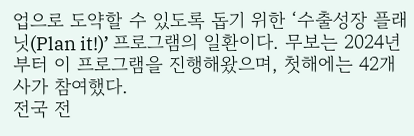업으로 도약할 수 있도록 돕기 위한 ‘수출성장 플래닛(Plan it!)’ 프로그램의 일환이다. 무보는 2024년부터 이 프로그램을 진행해왔으며, 첫해에는 42개사가 참여했다.
전국 전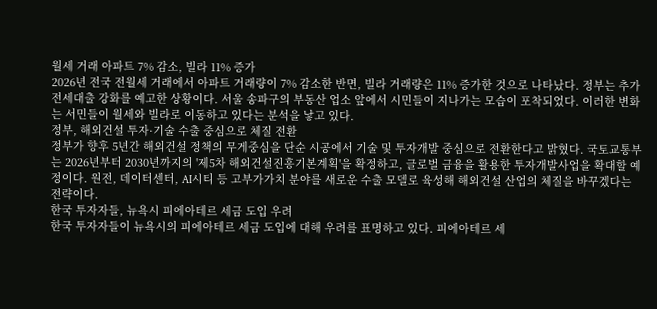월세 거래 아파트 7% 감소, 빌라 11% 증가
2026년 전국 전월세 거래에서 아파트 거래량이 7% 감소한 반면, 빌라 거래량은 11% 증가한 것으로 나타났다. 정부는 추가 전세대출 강화를 예고한 상황이다. 서울 송파구의 부동산 업소 앞에서 시민들이 지나가는 모습이 포착되었다. 이러한 변화는 서민들이 월세와 빌라로 이동하고 있다는 분석을 낳고 있다.
정부, 해외건설 투자·기술 수출 중심으로 체질 전환
정부가 향후 5년간 해외건설 정책의 무게중심을 단순 시공에서 기술 및 투자개발 중심으로 전환한다고 밝혔다. 국토교통부는 2026년부터 2030년까지의 '제5차 해외건설진흥기본계획'을 확정하고, 글로벌 금융을 활용한 투자개발사업을 확대할 예정이다. 원전, 데이터센터, AI시티 등 고부가가치 분야를 새로운 수출 모델로 육성해 해외건설 산업의 체질을 바꾸겠다는 전략이다.
한국 투자자들, 뉴욕시 피에아테르 세금 도입 우려
한국 투자자들이 뉴욕시의 피에아테르 세금 도입에 대해 우려를 표명하고 있다. 피에아테르 세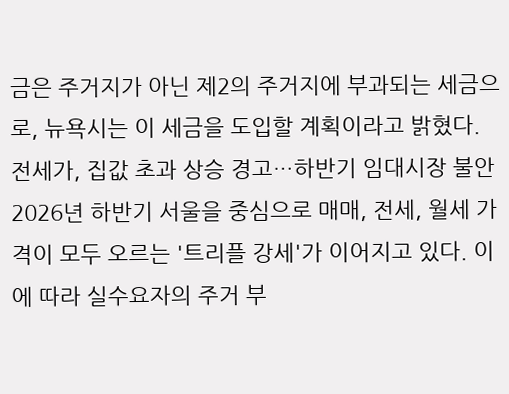금은 주거지가 아닌 제2의 주거지에 부과되는 세금으로, 뉴욕시는 이 세금을 도입할 계획이라고 밝혔다.
전세가, 집값 초과 상승 경고…하반기 임대시장 불안
2026년 하반기 서울을 중심으로 매매, 전세, 월세 가격이 모두 오르는 '트리플 강세'가 이어지고 있다. 이에 따라 실수요자의 주거 부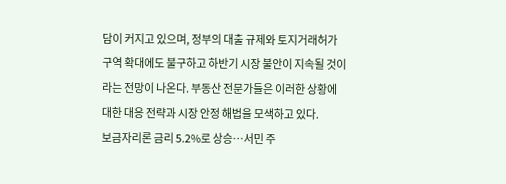담이 커지고 있으며, 정부의 대출 규제와 토지거래허가구역 확대에도 불구하고 하반기 시장 불안이 지속될 것이라는 전망이 나온다. 부동산 전문가들은 이러한 상황에 대한 대응 전략과 시장 안정 해법을 모색하고 있다.
보금자리론 금리 5.2%로 상승…서민 주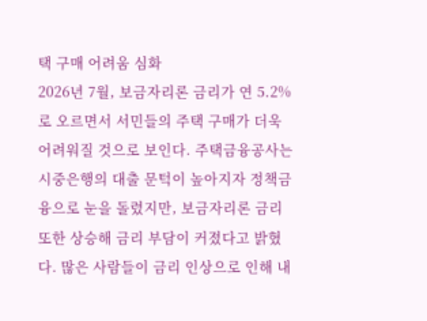택 구매 어려움 심화
2026년 7월, 보금자리론 금리가 연 5.2%로 오르면서 서민들의 주택 구매가 더욱 어려워질 것으로 보인다. 주택금융공사는 시중은행의 대출 문턱이 높아지자 정책금융으로 눈을 돌렸지만, 보금자리론 금리 또한 상승해 금리 부담이 커졌다고 밝혔다. 많은 사람들이 금리 인상으로 인해 내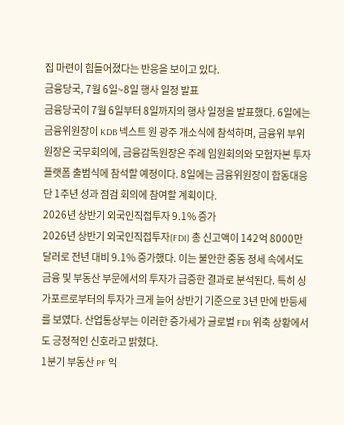집 마련이 힘들어졌다는 반응을 보이고 있다.
금융당국, 7월 6일~8일 행사 일정 발표
금융당국이 7월 6일부터 8일까지의 행사 일정을 발표했다. 6일에는 금융위원장이 KDB 넥스트 원 광주 개소식에 참석하며, 금융위 부위원장은 국무회의에, 금융감독원장은 주례 임원회의와 모험자본 투자 플랫폼 출범식에 참석할 예정이다. 8일에는 금융위원장이 합동대응단 1주년 성과 점검 회의에 참여할 계획이다.
2026년 상반기 외국인직접투자 9.1% 증가
2026년 상반기 외국인직접투자(FDI) 총 신고액이 142억 8000만 달러로 전년 대비 9.1% 증가했다. 이는 불안한 중동 정세 속에서도 금융 및 부동산 부문에서의 투자가 급증한 결과로 분석된다. 특히 싱가포르로부터의 투자가 크게 늘어 상반기 기준으로 3년 만에 반등세를 보였다. 산업통상부는 이러한 증가세가 글로벌 FDI 위축 상황에서도 긍정적인 신호라고 밝혔다.
1분기 부동산 PF 익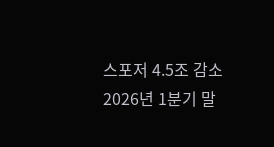스포저 4.5조 감소
2026년 1분기 말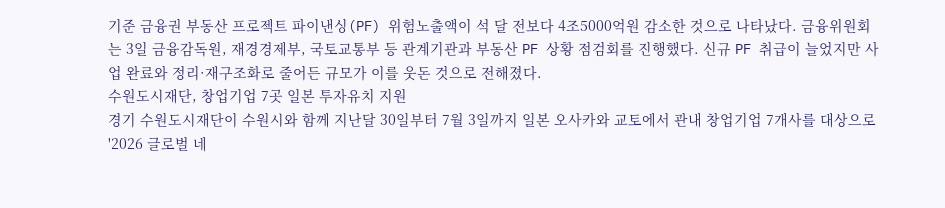기준 금융권 부동산 프로젝트 파이낸싱(PF) 위험노출액이 석 달 전보다 4조5000억원 감소한 것으로 나타났다. 금융위원회는 3일 금융감독원, 재경경제부, 국토교통부 등 관계기관과 부동산 PF 상황 점검회를 진행했다. 신규 PF 취급이 늘었지만 사업 완료와 정리·재구조화로 줄어든 규모가 이를 웃돈 것으로 전해졌다.
수원도시재단, 창업기업 7곳 일본 투자유치 지원
경기 수원도시재단이 수원시와 함께 지난달 30일부터 7월 3일까지 일본 오사카와 교토에서 관내 창업기업 7개사를 대상으로 '2026 글로벌 네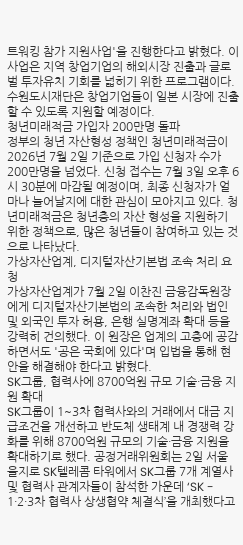트워킹 참가 지원사업'을 진행한다고 밝혔다. 이 사업은 지역 창업기업의 해외시장 진출과 글로벌 투자유치 기회를 넓히기 위한 프로그램이다. 수원도시재단은 창업기업들이 일본 시장에 진출할 수 있도록 지원할 예정이다.
청년미래적금 가입자 200만명 돌파
정부의 청년 자산형성 정책인 청년미래적금이 2026년 7월 2일 기준으로 가입 신청자 수가 200만명을 넘었다. 신청 접수는 7월 3일 오후 6시 30분에 마감될 예정이며, 최종 신청자가 얼마나 늘어날지에 대한 관심이 모아지고 있다. 청년미래적금은 청년층의 자산 형성을 지원하기 위한 정책으로, 많은 청년들이 참여하고 있는 것으로 나타났다.
가상자산업계, 디지털자산기본법 조속 처리 요청
가상자산업계가 7월 2일 이찬진 금융감독원장에게 디지털자산기본법의 조속한 처리와 법인 및 외국인 투자 허용, 은행 실명계좌 확대 등을 강력히 건의했다. 이 원장은 업계의 고충에 공감하면서도 '공은 국회에 있다'며 입법을 통해 현안을 해결해야 한다고 밝혔다.
SK그룹, 협력사에 8700억원 규모 기술·금융 지원 확대
SK그룹이 1~3차 협력사와의 거래에서 대금 지급조건을 개선하고 반도체 생태계 내 경쟁력 강화를 위해 8700억원 규모의 기술·금융 지원을 확대하기로 했다. 공정거래위원회는 2일 서울 을지로 SK텔레콤 타워에서 SK그룹 7개 계열사 및 협력사 관계자들이 참석한 가운데 ‘SK - 1·2·3차 협력사 상생협약 체결식’을 개최했다고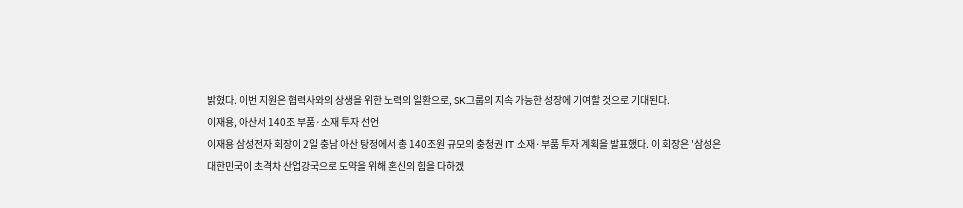밝혔다. 이번 지원은 협력사와의 상생을 위한 노력의 일환으로, SK그룹의 지속 가능한 성장에 기여할 것으로 기대된다.
이재용, 아산서 140조 부품·소재 투자 선언
이재용 삼성전자 회장이 2일 충남 아산 탕정에서 총 140조원 규모의 충청권 IT 소재·부품 투자 계획을 발표했다. 이 회장은 '삼성은 대한민국이 초격차 산업강국으로 도약을 위해 혼신의 힘을 다하겠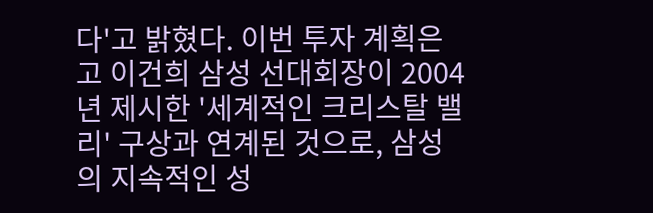다'고 밝혔다. 이번 투자 계획은 고 이건희 삼성 선대회장이 2004년 제시한 '세계적인 크리스탈 밸리' 구상과 연계된 것으로, 삼성의 지속적인 성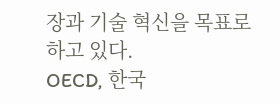장과 기술 혁신을 목표로 하고 있다.
OECD, 한국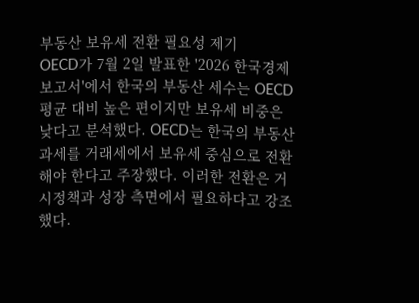부동산 보유세 전환 필요성 제기
OECD가 7월 2일 발표한 '2026 한국경제보고서'에서 한국의 부동산 세수는 OECD 평균 대비 높은 편이지만 보유세 비중은 낮다고 분석했다. OECD는 한국의 부동산 과세를 거래세에서 보유세 중심으로 전환해야 한다고 주장했다. 이러한 전환은 거시정책과 성장 측면에서 필요하다고 강조했다.